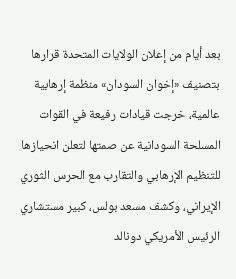بعد أيام من إعلان الولايات المتحدة قرارها بتصنيف «إخوان السودان» منظمة إرهابية عالمية، خرجت قيادات رفيعة في القوات المسلحة السودانية عن صمتها لتعلن انحيازها للتنظيم الإرهابي والتقارب مع الحرس الثوري الإيراني، وكشف مسعد بولس، كبير مستشاري الرئيس الأمريكي دونالد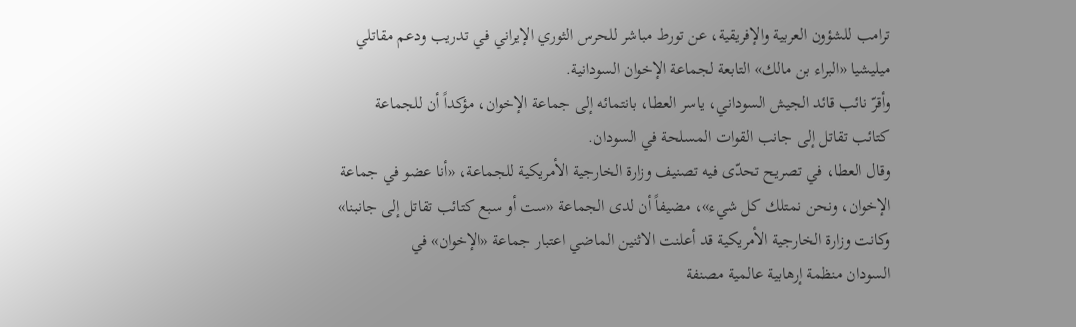ترامب للشؤون العربية والإفريقية، عن تورط مباشر للحرس الثوري الإيراني في تدريب ودعم مقاتلي ميليشيا «البراء بن مالك» التابعة لجماعة الإخوان السودانية.
وأقرّ نائب قائد الجيش السوداني، ياسر العطا، بانتمائه إلى جماعة الإخوان، مؤكداً أن للجماعة كتائب تقاتل إلى جانب القوات المسلحة في السودان.
وقال العطا، في تصريح تحدّى فيه تصنيف وزارة الخارجية الأمريكية للجماعة، «أنا عضو في جماعة الإخوان، ونحن نمتلك كل شيء»، مضيفاً أن لدى الجماعة «ست أو سبع كتائب تقاتل إلى جانبنا»
وكانت وزارة الخارجية الأمريكية قد أعلنت الاثنين الماضي اعتبار جماعة «الإخوان» في السودان ‌منظمة ‌إرهابية ‌عالمية مصنفة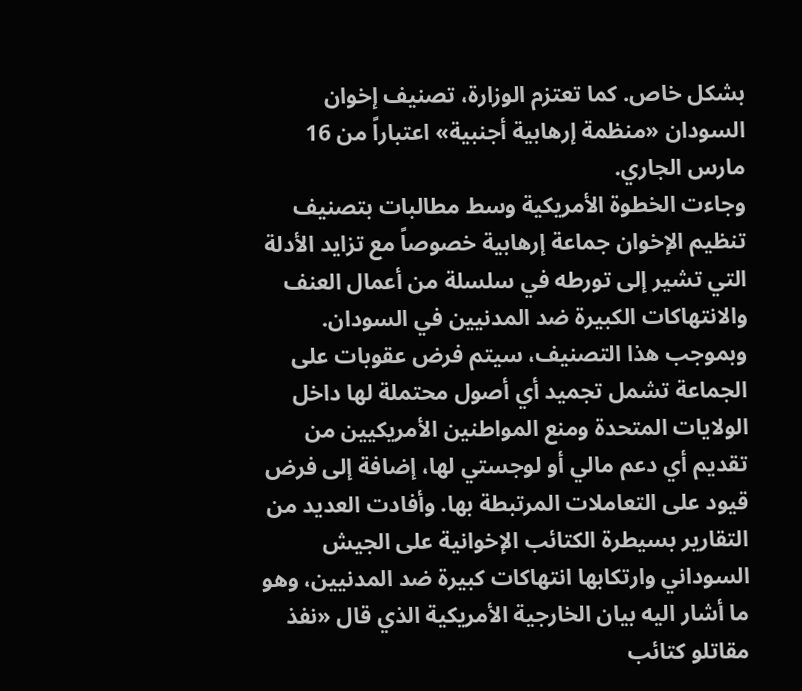بشكل ‌خاص. كما تعتزم الوزارة، تصنيف إخوان السودان «منظمة إرهابية أجنبية» اعتباراً من ‌16 مارس الجاري.
وجاءت الخطوة الأمريكية وسط مطالبات بتصنيف تنظيم الإخوان جماعة إرهابية خصوصاً مع تزايد الأدلة التي تشير إلى تورطه في سلسلة من أعمال العنف والانتهاكات الكبيرة ضد المدنيين في السودان.
وبموجب هذا التصنيف، سيتم فرض عقوبات على الجماعة تشمل تجميد أي أصول محتملة لها داخل الولايات المتحدة ومنع المواطنين الأمريكيين من تقديم أي دعم مالي أو لوجستي لها، إضافة إلى فرض قيود على التعاملات المرتبطة بها. وأفادت العديد من التقارير بسيطرة الكتائب الإخوانية على الجيش السوداني وارتكابها انتهاكات كبيرة ضد المدنيين، وهو ما أشار اليه بيان الخارجية الأمريكية الذي قال «نفذ مقاتلو كتائب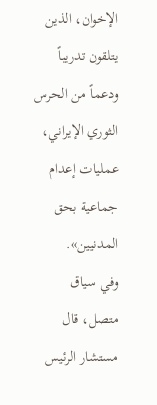الإخوان، الذين يتلقون تدريباً ودعماً من الحرس الثوري الإيراني، عمليات إعدام جماعية بحق المدنيين».
وفي سياق متصل، قال مستشار الرئيس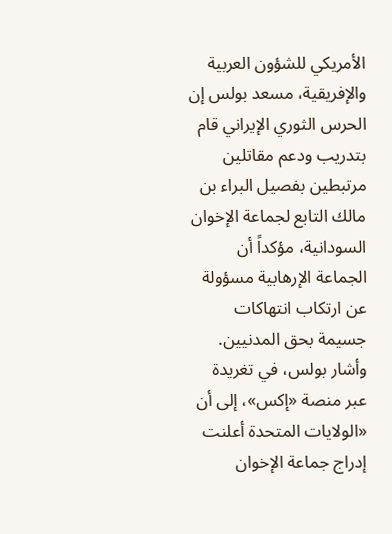الأمريكي للشؤون العربية والإفريقية، مسعد بولس إن الحرس الثوري الإيراني قام بتدريب ودعم مقاتلين مرتبطين بفصيل البراء بن مالك التابع لجماعة الإخوان السودانية، مؤكداً أن الجماعة الإرهابية مسؤولة عن ارتكاب انتهاكات جسيمة بحق المدنيين.
وأشار بولس، في تغريدة عبر منصة «إكس»، إلى أن «الولايات المتحدة أعلنت إدراج جماعة الإخوان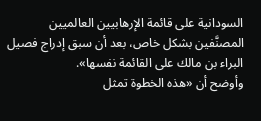السودانية على قائمة الإرهابيين العالميين المصنَّفين بشكل خاص، بعد أن سبق إدراج فصيل البراء بن مالك على القائمة نفسها».
وأوضح أن «هذه الخطوة تمثل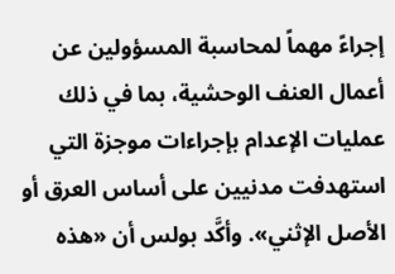إجراءً مهماً لمحاسبة المسؤولين عن أعمال العنف الوحشية، بما في ذلك عمليات الإعدام بإجراءات موجزة التي استهدفت مدنيين على أساس العرق أو الأصل الإثني». وأكَّد بولس أن «هذه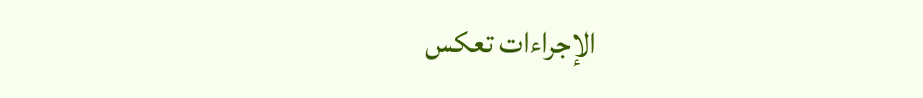الإجراءات تعكس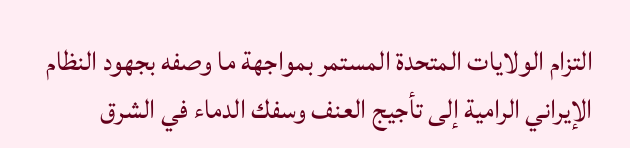التزام الولايات المتحدة المستمر بمواجهة ما وصفه بجهود النظام الإيراني الرامية إلى تأجيج العنف وسفك الدماء في الشرق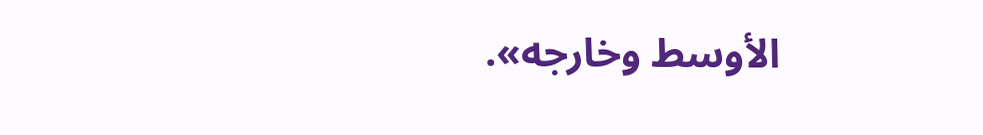الأوسط وخارجه».